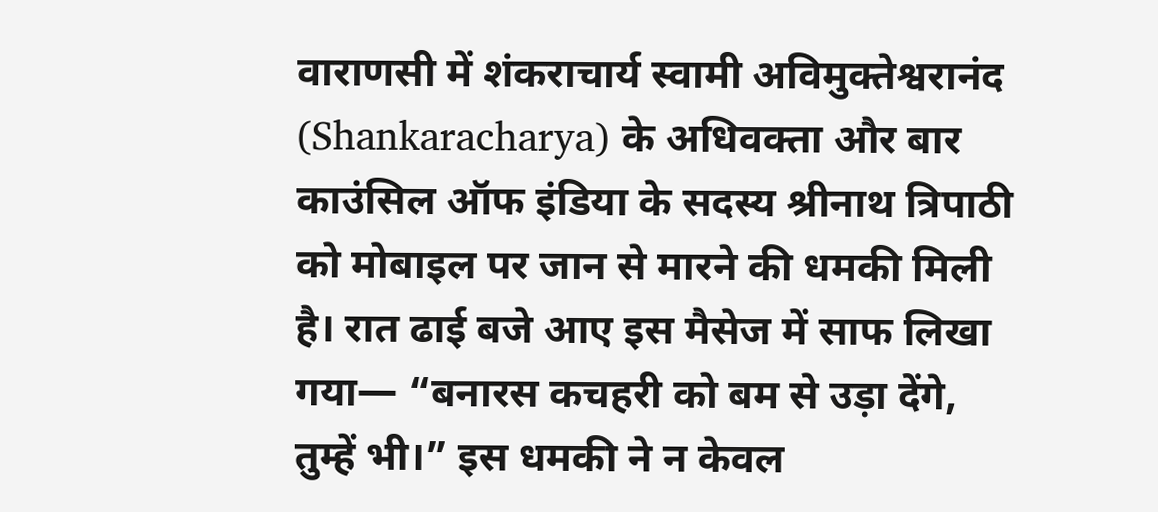वाराणसी में शंकराचार्य स्वामी अविमुक्तेश्वरानंद (Shankaracharya) के अधिवक्ता और बार काउंसिल ऑफ इंडिया के सदस्य श्रीनाथ त्रिपाठी को मोबाइल पर जान से मारने की धमकी मिली है। रात ढाई बजे आए इस मैसेज में साफ लिखा गया— “बनारस कचहरी को बम से उड़ा देंगे, तुम्हें भी।” इस धमकी ने न केवल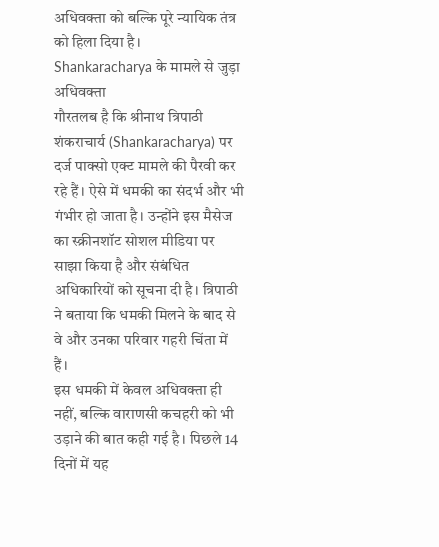अधिवक्ता को बल्कि पूरे न्यायिक तंत्र को हिला दिया है।
Shankaracharya के मामले से जुड़ा अधिवक्ता
गौरतलब है कि श्रीनाथ त्रिपाठी शंकराचार्य (Shankaracharya) पर दर्ज पाक्सो एक्ट मामले की पैरवी कर रहे हैं। ऐसे में धमकी का संदर्भ और भी गंभीर हो जाता है। उन्होंने इस मैसेज का स्क्रीनशॉट सोशल मीडिया पर साझा किया है और संबंधित अधिकारियों को सूचना दी है। त्रिपाठी ने बताया कि धमकी मिलने के बाद से वे और उनका परिवार गहरी चिंता में हैं।
इस धमकी में केवल अधिवक्ता ही नहीं, बल्कि वाराणसी कचहरी को भी उड़ाने की बात कही गई है। पिछले 14 दिनों में यह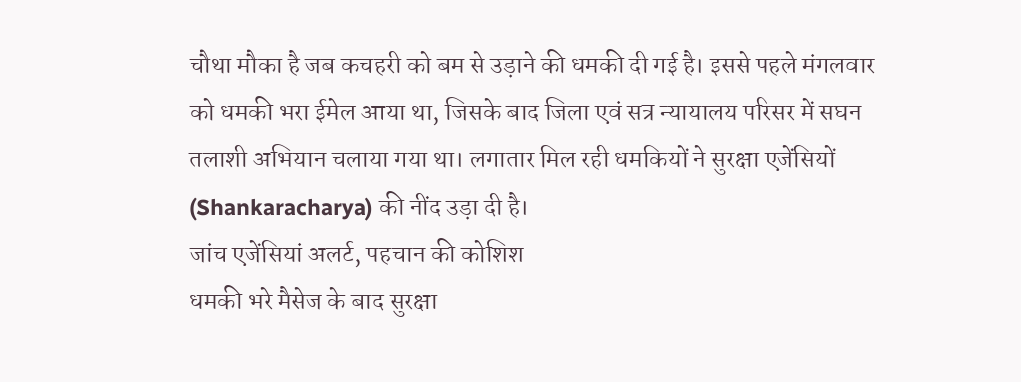चौथा मौका है जब कचहरी को बम से उड़ाने की धमकी दी गई है। इससे पहले मंगलवार को धमकी भरा ईमेल आया था, जिसके बाद जिला एवं सत्र न्यायालय परिसर में सघन तलाशी अभियान चलाया गया था। लगातार मिल रही धमकियों ने सुरक्षा एजेंसियों (Shankaracharya) की नींद उड़ा दी है।
जांच एजेंसियां अलर्ट, पहचान की कोशिश
धमकी भरे मैसेज के बाद सुरक्षा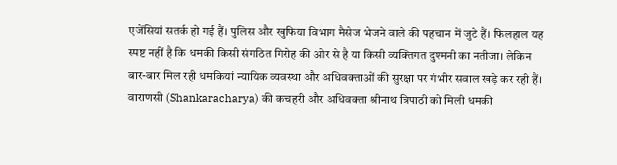एजेंसियां सतर्क हो गई हैं। पुलिस और खुफिया विभाग मैसेज भेजने वाले की पहचान में जुटे हैं। फिलहाल यह स्पष्ट नहीं है कि धमकी किसी संगठित गिरोह की ओर से है या किसी व्यक्तिगत दुश्मनी का नतीजा। लेकिन बार-बार मिल रही धमकियां न्यायिक व्यवस्था और अधिवक्ताओं की सुरक्षा पर गंभीर सवाल खड़े कर रही हैं।
वाराणसी (Shankaracharya) की कचहरी और अधिवक्ता श्रीनाथ त्रिपाठी को मिली धमकी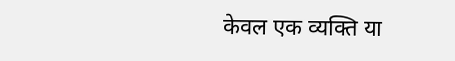केवल एक व्यक्ति या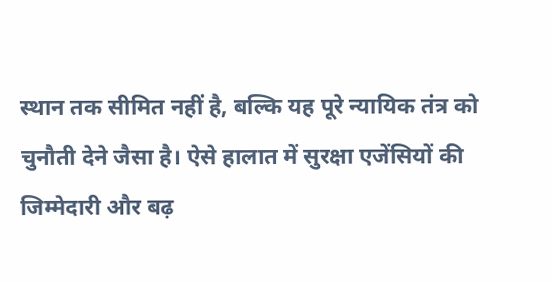स्थान तक सीमित नहीं है, बल्कि यह पूरे न्यायिक तंत्र को चुनौती देने जैसा है। ऐसे हालात में सुरक्षा एजेंसियों की जिम्मेदारी और बढ़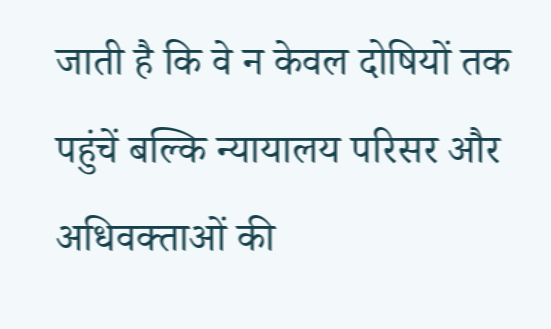जाती है कि वे न केवल दोषियों तक पहुंचें बल्कि न्यायालय परिसर और अधिवक्ताओं की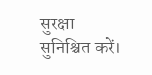सुरक्षा सुनिश्चित करें।